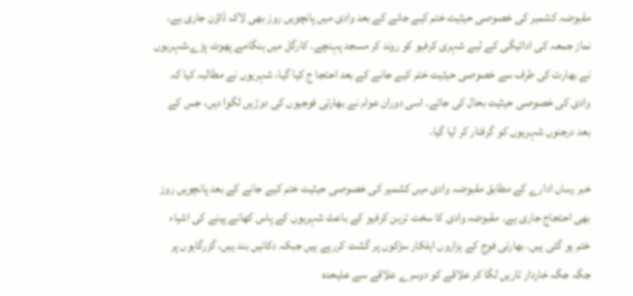مقبوضہ کشمیر کی خصوصی حیثیت ختم کیے جانے کے بعد وادی میں پانچویں روز بھی لاک ڈاؤن جاری ہے، نماز جمعہ کی ادائیگی کے لیے شہری کرفیو کو روند کر مسجد پہنچے۔ کارگل میں ہنگامے پھوٹ پڑے،شہریوں نے بھارت کی طرف سے خصوصی حیثیت ختم کیے جانے کے بعد احتجا ج کیا گیا، شہریوں نے مطالبہ کیا کہ وادی کی خصوصی حیثیت بحال کی جائے۔ اسی دوران عوام نے بھارتی فوجیوں کی دوڑیں لگوا دیں، جس کے بعد درجنوں شہریوں کو گرفتار کر لیا گیا۔

خبر رساں ادارے کے مطابق مقبوضہ وادی میں کشمیر کی خصوصی حیثیت ختم کیے جانے کے بعد پانچویں روز بھی احتجاج جاری ہے۔ مقبوضہ وادی کا سخت ترین کرفیو کے باعث شہریوں کے پاس کھانے پینے کی اشیاء ختم ہو گئی ہیں۔ بھارتی فوج کے ہزاروں اہلکار سڑکوں پر گشت کررہے ہیں جبکہ دکانیں بند ہیں، گزرگاہوں پر جگہ جگہ خاردار تاریں لگا کر علاقے کو دوسرے علاقے سے علیحدہ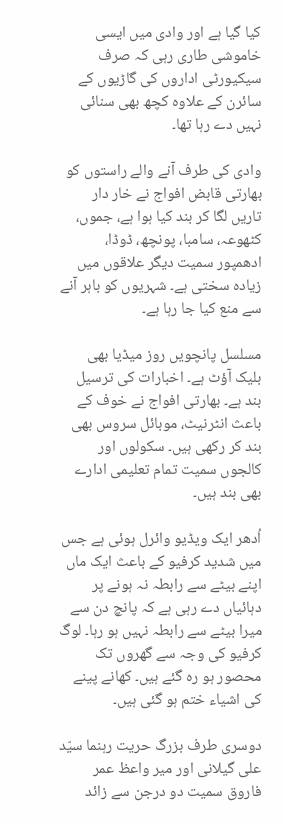کیا گیا ہے اور وادی میں ایسی خاموشی طاری رہی کہ صرف سیکیورٹی اداروں کی گاڑیوں کے سائرن کے علاوہ کچھ بھی سنائی نہیں دے رہا تھا۔

وادی کی طرف آنے والے راستوں کو بھارتی قابض افواج نے خار دار تاریں لگا کر بند کیا ہوا ہے، جموں، کٹھوعہ، سامبا، پونچھ، ڈوڈا، ادھمپور سمیت دیگر علاقوں میں زیادہ سختی ہے۔ شہریوں کو باہر آنے سے منع کیا جا رہا ہے۔

مسلسل پانچویں روز میڈیا بھی بلیک آؤٹ ہے۔ اخبارات کی ترسیل بند ہے۔ بھارتی افواج نے خوف کے باعث انٹرنیٹ، موبائل سروس بھی بند کر رکھی ہیں۔ سکولوں اور کالجوں سمیت تمام تعلیمی ادارے بھی بند ہیں۔

اُدھر ایک ویڈیو وائرل ہوئی ہے جس میں شدید کرفیو کے باعث ایک ماں اپنے بیٹے سے رابطہ نہ ہونے پر دہائیاں دے رہی ہے کہ پانچ دن سے میرا بیٹے سے رابطہ نہیں ہو رہا۔ لوگ کرفیو کی وجہ سے گھروں تک محصور ہو رہ گئے ہیں۔ کھانے پینے کی اشیاء ختم ہو گئی ہیں۔

دوسری طرف بزرگ حریت رہنما سیّد علی گیلانی اور میر واعظ عمر فاروق سمیت دو درجن سے زائد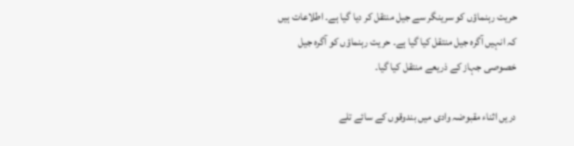حریت رہنماؤں کو سرینگر سے جیل منتقل کر دیا گیا ہے۔ اطلاعات ہیں کہ انہیں آگرہ جیل منتقل کیا گیا ہے۔ حریت رہنماؤں کو آگرہ جیل خصوصی جہاز کے ذریعے منتقل کیا گیا۔

دریں اثناء مقبوضہ وادی میں بندوقوں کے سائے تلے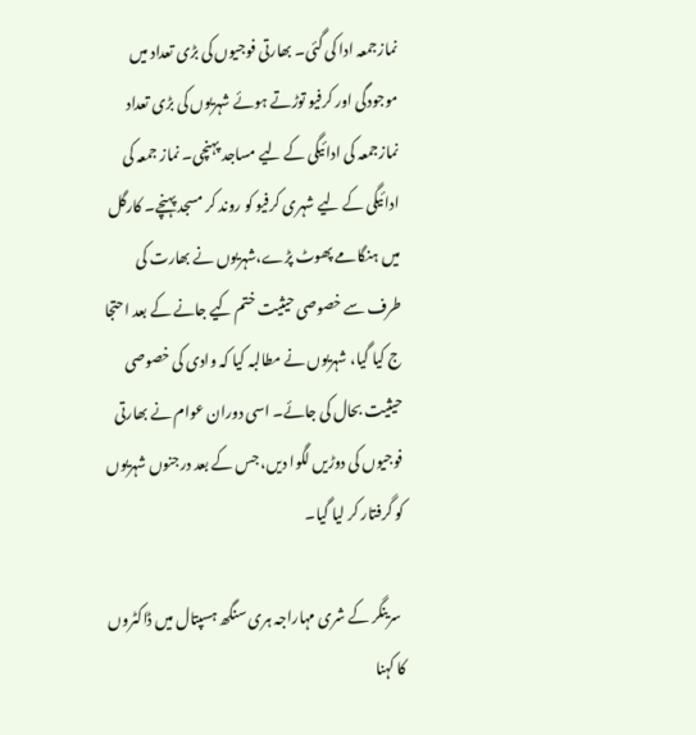نمازجمعہ ادا کی گئی۔ بھارتی فوجیوں کی بڑی تعداد میں موجودگی اور کرفیو توڑتے ہوئے شہریوں کی بڑی تعداد نمازجمعہ کی ادائیگی کے لیے مساجد پہنچی۔ نماز جمعہ کی ادائیگی کے لیے شہری کرفیو کو روند کر مسجد پہنچے۔ کارگل میں ہنگامے پھوٹ پڑے،شہریوں نے بھارت کی طرف سے خصوصی حیثیت ختم کیے جانے کے بعد احتجا ج کیا گیا، شہریوں نے مطالبہ کیا کہ وادی کی خصوصی حیثیت بحال کی جائے۔ اسی دوران عوام نے بھارتی فوجیوں کی دوڑیں لگوا دیں، جس کے بعد درجنوں شہریوں کو گرفتار کر لیا گیا۔

 سرینگر کے شری مہاراجہ ہری سنگھ ہسپتال میں ڈاکٹروں کا کہنا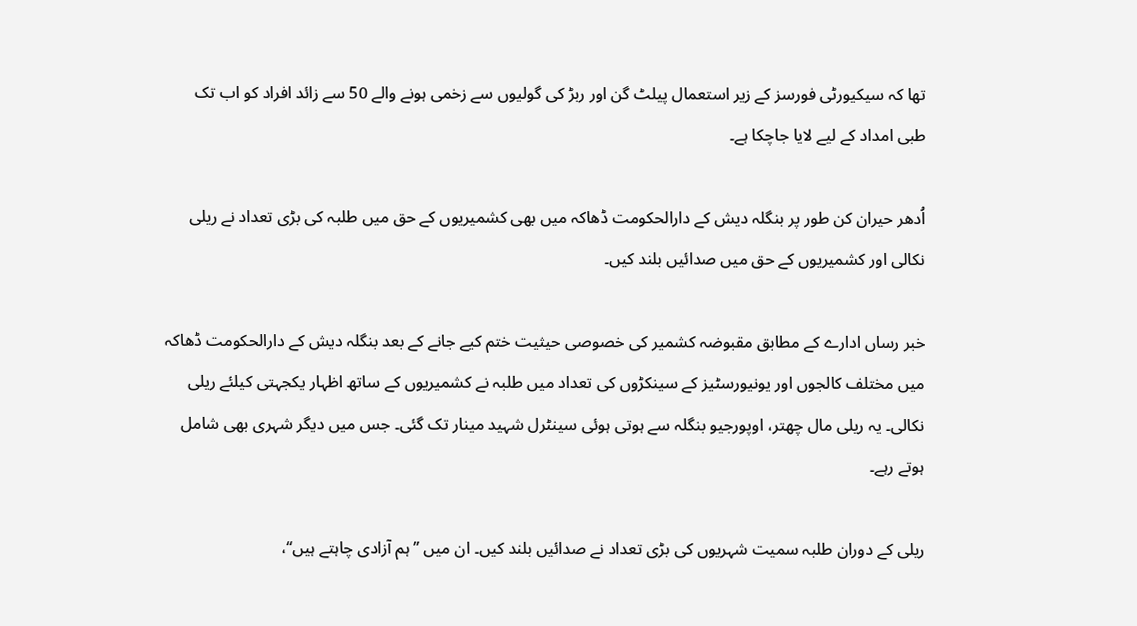تھا کہ سیکیورٹی فورسز کے زیر استعمال پیلٹ گن اور ربڑ کی گولیوں سے زخمی ہونے والے 50 سے زائد افراد کو اب تک طبی امداد کے لیے لایا جاچکا ہے۔

اُدھر حیران کن طور پر بنگلہ دیش کے دارالحکومت ڈھاکہ میں بھی کشمیریوں کے حق میں طلبہ کی بڑی تعداد نے ریلی نکالی اور کشمیریوں کے حق میں صدائیں بلند کیں۔

خبر رساں ادارے کے مطابق مقبوضہ کشمیر کی خصوصی حیثیت ختم کیے جانے کے بعد بنگلہ دیش کے دارالحکومت ڈھاکہ میں مختلف کالجوں اور یونیورسٹیز کے سینکڑوں کی تعداد میں طلبہ نے کشمیریوں کے ساتھ اظہار یکجہتی کیلئے ریلی نکالی۔ یہ ریلی مال چھتر، اوپورجیو بنگلہ سے ہوتی ہوئی سینٹرل شہید مینار تک گئی۔ جس میں دیگر شہری بھی شامل ہوتے رہے۔

ریلی کے دوران طلبہ سمیت شہریوں کی بڑی تعداد نے صدائیں بلند کیں۔ ان میں ’’ہم آزادی چاہتے ہیں‘‘،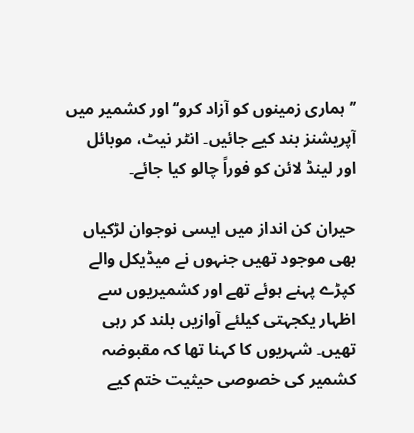’’ہماری زمینوں کو آزاد کرو‘‘ اور کشمیر میں آپریشنز بند کیے جائیں۔ انٹر نیٹ، موبائل اور لینڈ لائن کو فوراً چالو کیا جائے۔

حیران کن انداز میں ایسی نوجوان لڑکیاں بھی موجود تھیں جنہوں نے میڈیکل والے کپڑے پہنے ہوئے تھے اور کشمیریوں سے اظہار یکجہتی کیلئے آوازیں بلند کر رہی تھیں۔ شہریوں کا کہنا تھا کہ مقبوضہ کشمیر کی خصوصی حیثیت ختم کیے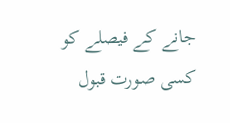جانے کے فیصلے کو کسی صورت قبول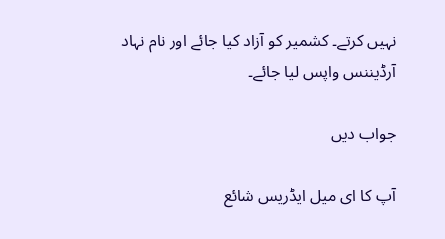نہیں کرتے۔ کشمیر کو آزاد کیا جائے اور نام نہاد آرڈیننس واپس لیا جائے۔

جواب دیں

آپ کا ای میل ایڈریس شائع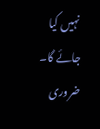نہیں کیا جائے گا۔ ضروری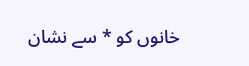خانوں کو * سے نشان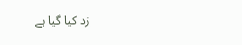زد کیا گیا ہے